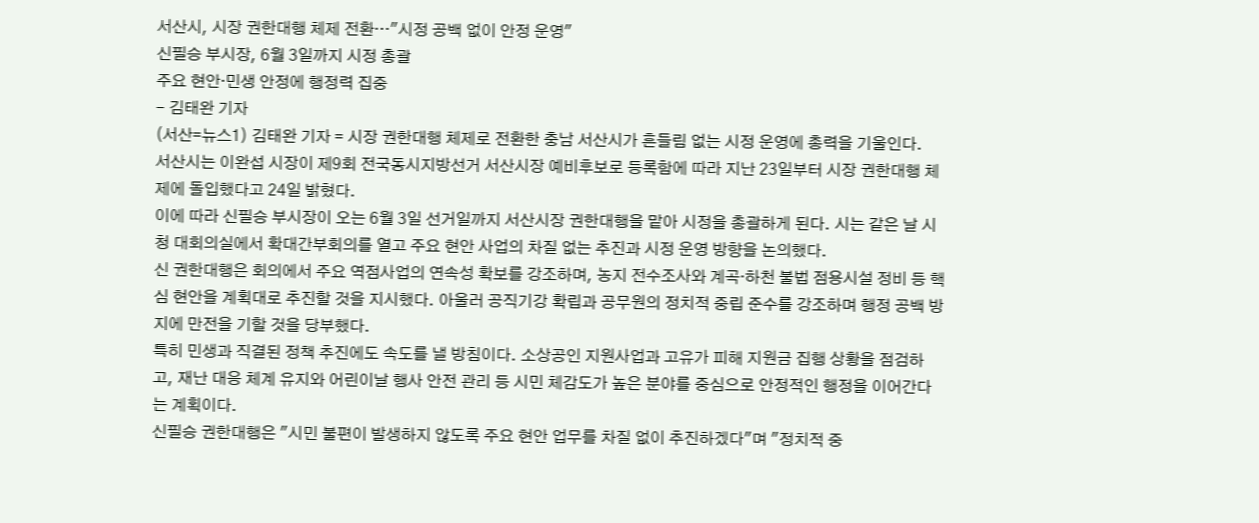서산시, 시장 권한대행 체제 전환…"시정 공백 없이 안정 운영"
신필승 부시장, 6월 3일까지 시정 총괄
주요 현안·민생 안정에 행정력 집중
- 김태완 기자
(서산=뉴스1) 김태완 기자 = 시장 권한대행 체제로 전환한 충남 서산시가 흔들림 없는 시정 운영에 총력을 기울인다.
서산시는 이완섭 시장이 제9회 전국동시지방선거 서산시장 예비후보로 등록함에 따라 지난 23일부터 시장 권한대행 체제에 돌입했다고 24일 밝혔다.
이에 따라 신필승 부시장이 오는 6월 3일 선거일까지 서산시장 권한대행을 맡아 시정을 총괄하게 된다. 시는 같은 날 시청 대회의실에서 확대간부회의를 열고 주요 현안 사업의 차질 없는 추진과 시정 운영 방향을 논의했다.
신 권한대행은 회의에서 주요 역점사업의 연속성 확보를 강조하며, 농지 전수조사와 계곡·하천 불법 점용시설 정비 등 핵심 현안을 계획대로 추진할 것을 지시했다. 아울러 공직기강 확립과 공무원의 정치적 중립 준수를 강조하며 행정 공백 방지에 만전을 기할 것을 당부했다.
특히 민생과 직결된 정책 추진에도 속도를 낼 방침이다. 소상공인 지원사업과 고유가 피해 지원금 집행 상황을 점검하고, 재난 대응 체계 유지와 어린이날 행사 안전 관리 등 시민 체감도가 높은 분야를 중심으로 안정적인 행정을 이어간다는 계획이다.
신필승 권한대행은 "시민 불편이 발생하지 않도록 주요 현안 업무를 차질 없이 추진하겠다"며 "정치적 중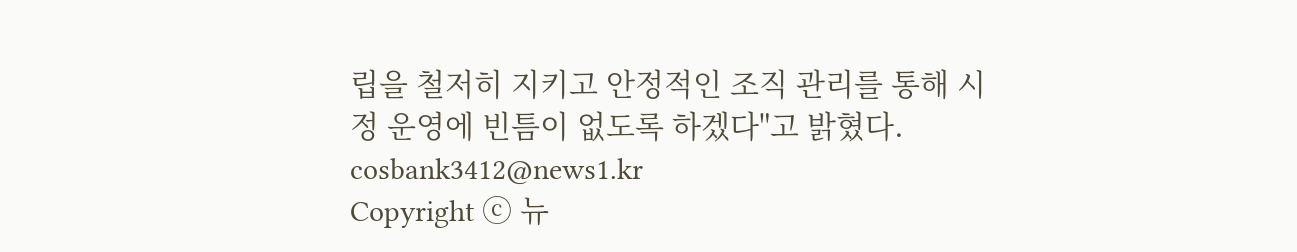립을 철저히 지키고 안정적인 조직 관리를 통해 시정 운영에 빈틈이 없도록 하겠다"고 밝혔다.
cosbank3412@news1.kr
Copyright ⓒ 뉴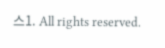스1. All rights reserved.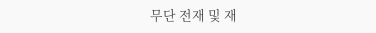무단 전재 및 재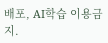배포, AI학습 이용금지.